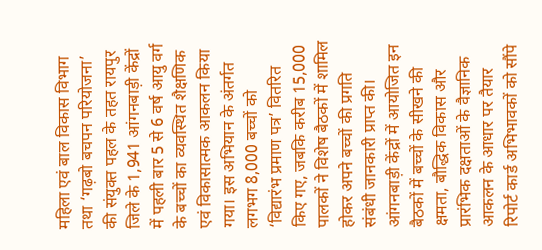महिला एवं बाल विकास विभाग तथा ‘गढ़बो बचपन परियोजना’ की संयुक्त पहल के तहत रायपुर जिले के 1,941 आंगनबाड़ी केंद्रों में पहली बार 5 से 6 वर्ष आयु वर्ग के बच्चों का व्यवस्थित शैक्षणिक एवं विकासात्मक आकलन किया गया। इस अभियान के अंतर्गत लगभग 8,000 बच्चों को ‘विद्यारंभ प्रमाण पत्र’ वितरित किए गए, जबकि करीब 15,000 पालकों ने विशेष बैठकों में शामिल होकर अपने बच्चों की प्रगति संबंधी जानकारी प्राप्त की।
आंगनबाड़ी केंद्रों में आयोजित इन बैठकों में बच्चों के सीखने की क्षमता, बौद्धिक विकास और प्रारंभिक दक्षताओं के वैज्ञानिक आकलन के आधार पर तैयार रिपोर्ट कार्ड अभिभावकों को सौंपे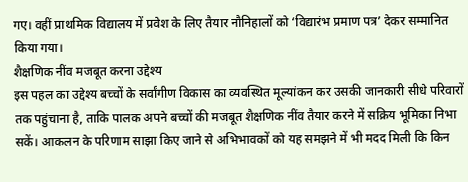गए। वहीं प्राथमिक विद्यालय में प्रवेश के लिए तैयार नौनिहालों को ‘विद्यारंभ प्रमाण पत्र’ देकर सम्मानित किया गया।
शैक्षणिक नींव मजबूत करना उद्देश्य
इस पहल का उद्देश्य बच्चों के सर्वांगीण विकास का व्यवस्थित मूल्यांकन कर उसकी जानकारी सीधे परिवारों तक पहुंचाना है, ताकि पालक अपने बच्चों की मजबूत शैक्षणिक नींव तैयार करने में सक्रिय भूमिका निभा सकें। आकलन के परिणाम साझा किए जाने से अभिभावकों को यह समझने में भी मदद मिली कि किन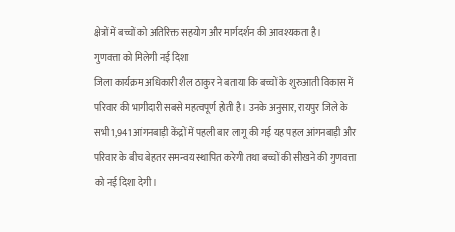क्षेत्रों में बच्चों को अतिरिक्त सहयोग और मार्गदर्शन की आवश्यकता है।
गुणवत्ता को मिलेगी नई दिशा
जिला कार्यक्रम अधिकारी शैल ठाकुर ने बताया कि बच्चों के शुरुआती विकास में परिवार की भागीदारी सबसे महत्वपूर्ण होती है। उनके अनुसार, रायपुर जिले के सभी 1,941 आंगनबाड़ी केंद्रों में पहली बार लागू की गई यह पहल आंगनबाड़ी और परिवार के बीच बेहतर समन्वय स्थापित करेगी तथा बच्चों की सीखने की गुणवत्ता को नई दिशा देगी।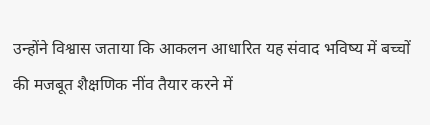उन्होंने विश्वास जताया कि आकलन आधारित यह संवाद भविष्य में बच्चों की मजबूत शैक्षणिक नींव तैयार करने में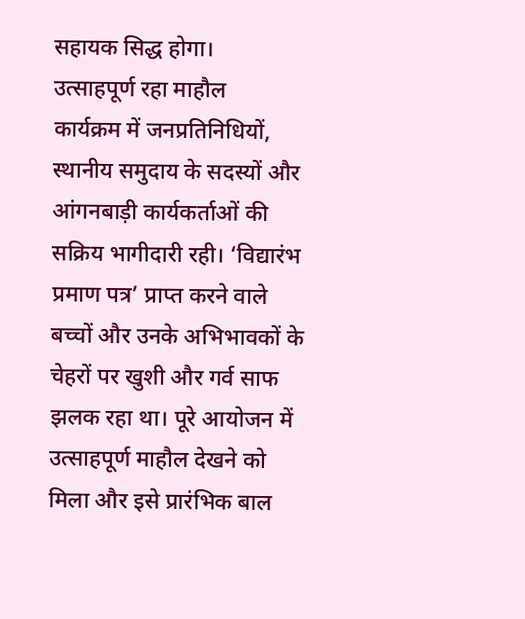सहायक सिद्ध होगा।
उत्साहपूर्ण रहा माहौल
कार्यक्रम में जनप्रतिनिधियों, स्थानीय समुदाय के सदस्यों और आंगनबाड़ी कार्यकर्ताओं की सक्रिय भागीदारी रही। ‘विद्यारंभ प्रमाण पत्र’ प्राप्त करने वाले बच्चों और उनके अभिभावकों के चेहरों पर खुशी और गर्व साफ झलक रहा था। पूरे आयोजन में उत्साहपूर्ण माहौल देखने को मिला और इसे प्रारंभिक बाल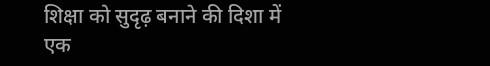शिक्षा को सुदृढ़ बनाने की दिशा में एक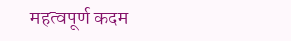महत्वपूर्ण कदम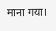माना गया।